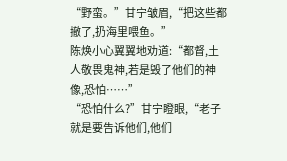“野蛮。”甘宁皱眉,“把这些都撤了,扔海里喂鱼。”
陈焕小心翼翼地劝道:“都督,土人敬畏鬼神,若是毁了他们的神像,恐怕……”
“恐怕什么?”甘宁瞪眼,“老子就是要告诉他们,他们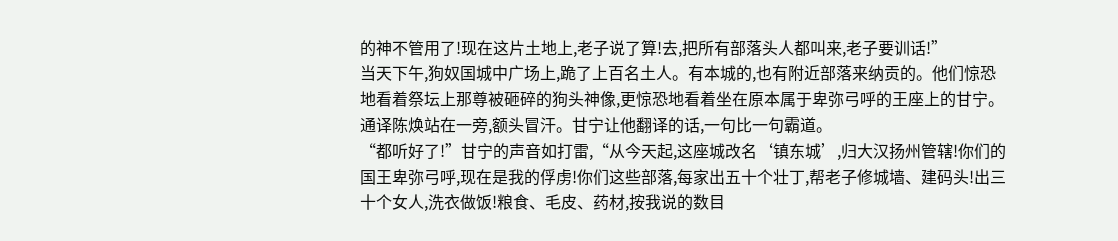的神不管用了!现在这片土地上,老子说了算!去,把所有部落头人都叫来,老子要训话!”
当天下午,狗奴国城中广场上,跪了上百名土人。有本城的,也有附近部落来纳贡的。他们惊恐地看着祭坛上那尊被砸碎的狗头神像,更惊恐地看着坐在原本属于卑弥弓呼的王座上的甘宁。
通译陈焕站在一旁,额头冒汗。甘宁让他翻译的话,一句比一句霸道。
“都听好了!”甘宁的声音如打雷,“从今天起,这座城改名‘镇东城’,归大汉扬州管辖!你们的国王卑弥弓呼,现在是我的俘虏!你们这些部落,每家出五十个壮丁,帮老子修城墙、建码头!出三十个女人,洗衣做饭!粮食、毛皮、药材,按我说的数目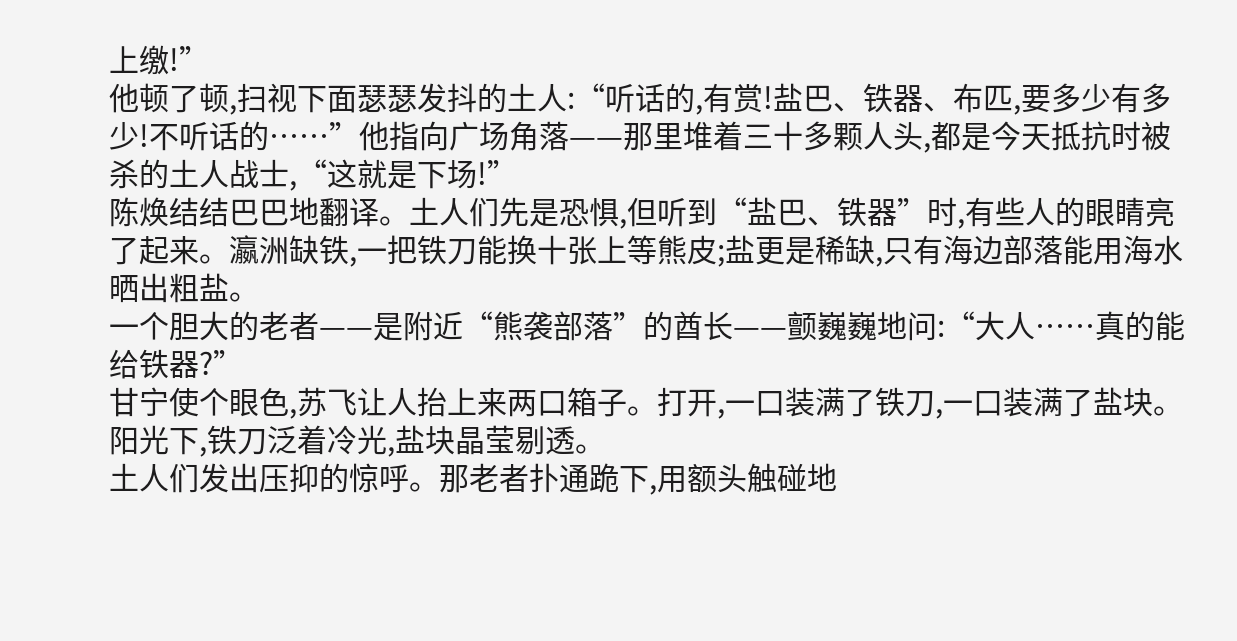上缴!”
他顿了顿,扫视下面瑟瑟发抖的土人:“听话的,有赏!盐巴、铁器、布匹,要多少有多少!不听话的……”他指向广场角落——那里堆着三十多颗人头,都是今天抵抗时被杀的土人战士,“这就是下场!”
陈焕结结巴巴地翻译。土人们先是恐惧,但听到“盐巴、铁器”时,有些人的眼睛亮了起来。瀛洲缺铁,一把铁刀能换十张上等熊皮;盐更是稀缺,只有海边部落能用海水晒出粗盐。
一个胆大的老者——是附近“熊袭部落”的酋长——颤巍巍地问:“大人……真的能给铁器?”
甘宁使个眼色,苏飞让人抬上来两口箱子。打开,一口装满了铁刀,一口装满了盐块。阳光下,铁刀泛着冷光,盐块晶莹剔透。
土人们发出压抑的惊呼。那老者扑通跪下,用额头触碰地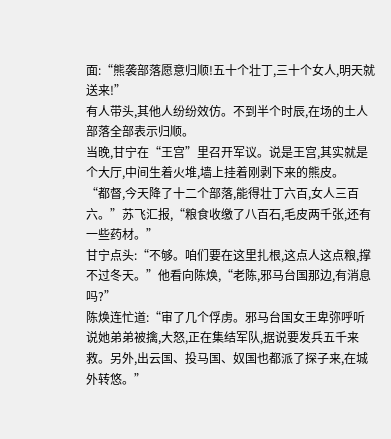面:“熊袭部落愿意归顺!五十个壮丁,三十个女人,明天就送来!”
有人带头,其他人纷纷效仿。不到半个时辰,在场的土人部落全部表示归顺。
当晚,甘宁在“王宫”里召开军议。说是王宫,其实就是个大厅,中间生着火堆,墙上挂着刚剥下来的熊皮。
“都督,今天降了十二个部落,能得壮丁六百,女人三百六。”苏飞汇报,“粮食收缴了八百石,毛皮两千张,还有一些药材。”
甘宁点头:“不够。咱们要在这里扎根,这点人这点粮,撑不过冬天。”他看向陈焕,“老陈,邪马台国那边,有消息吗?”
陈焕连忙道:“审了几个俘虏。邪马台国女王卑弥呼听说她弟弟被擒,大怒,正在集结军队,据说要发兵五千来救。另外,出云国、投马国、奴国也都派了探子来,在城外转悠。”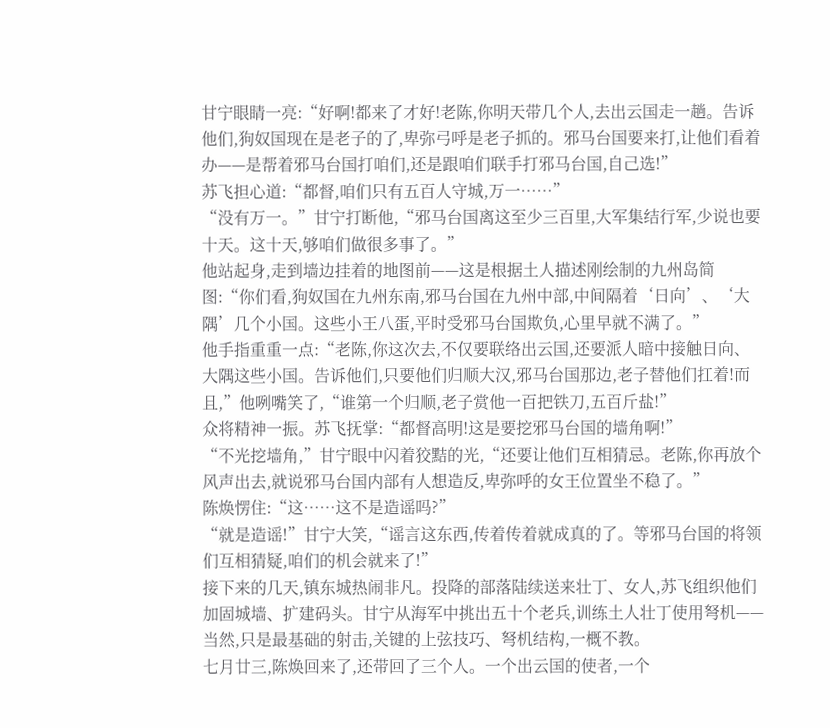甘宁眼睛一亮:“好啊!都来了才好!老陈,你明天带几个人,去出云国走一趟。告诉他们,狗奴国现在是老子的了,卑弥弓呼是老子抓的。邪马台国要来打,让他们看着办——是帮着邪马台国打咱们,还是跟咱们联手打邪马台国,自己选!”
苏飞担心道:“都督,咱们只有五百人守城,万一……”
“没有万一。”甘宁打断他,“邪马台国离这至少三百里,大军集结行军,少说也要十天。这十天,够咱们做很多事了。”
他站起身,走到墙边挂着的地图前——这是根据土人描述刚绘制的九州岛简图:“你们看,狗奴国在九州东南,邪马台国在九州中部,中间隔着‘日向’、‘大隅’几个小国。这些小王八蛋,平时受邪马台国欺负,心里早就不满了。”
他手指重重一点:“老陈,你这次去,不仅要联络出云国,还要派人暗中接触日向、大隅这些小国。告诉他们,只要他们归顺大汉,邪马台国那边,老子替他们扛着!而且,”他咧嘴笑了,“谁第一个归顺,老子赏他一百把铁刀,五百斤盐!”
众将精神一振。苏飞抚掌:“都督高明!这是要挖邪马台国的墙角啊!”
“不光挖墙角,”甘宁眼中闪着狡黠的光,“还要让他们互相猜忌。老陈,你再放个风声出去,就说邪马台国内部有人想造反,卑弥呼的女王位置坐不稳了。”
陈焕愣住:“这……这不是造谣吗?”
“就是造谣!”甘宁大笑,“谣言这东西,传着传着就成真的了。等邪马台国的将领们互相猜疑,咱们的机会就来了!”
接下来的几天,镇东城热闹非凡。投降的部落陆续送来壮丁、女人,苏飞组织他们加固城墙、扩建码头。甘宁从海军中挑出五十个老兵,训练土人壮丁使用弩机——当然,只是最基础的射击,关键的上弦技巧、弩机结构,一概不教。
七月廿三,陈焕回来了,还带回了三个人。一个出云国的使者,一个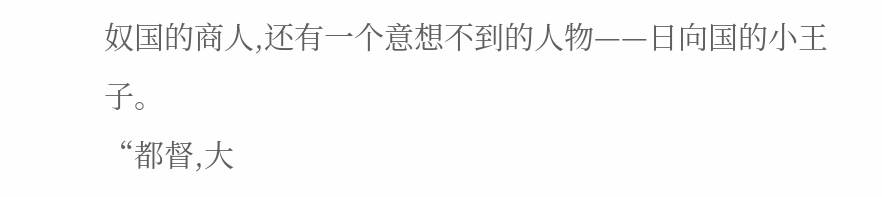奴国的商人,还有一个意想不到的人物——日向国的小王子。
“都督,大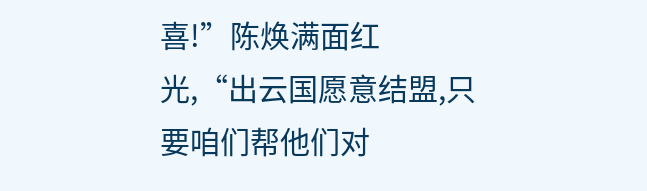喜!”陈焕满面红光,“出云国愿意结盟,只要咱们帮他们对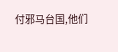付邪马台国,他们